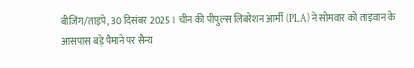बीजिंग/ताइपे, 30 दिसंबर 2025 । चीन की पीपुल्स लिबरेशन आर्मी (PLA) ने सोमवार को ताइवान के आसपास बड़े पैमाने पर सैन्य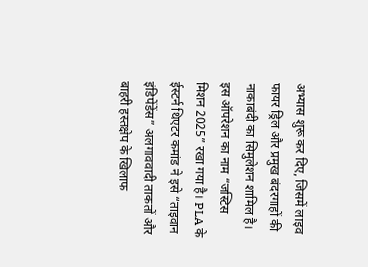अभ्यास शुरू कर दिए, जिसमें लाइव फायर ड्रिल और प्रमुख बंदरगाहों की नाकाबंदी का सिमुलेशन शामिल है। इस ऑपरेशन का नाम “जस्टिस मिशन 2025” रखा गया है। PLA के ईस्टर्न थिएटर कमांड ने इसे “ताइवान इंडिपेंडेंस” अलगाववादी ताकतों और बाहरी हस्तक्षेप के खिलाफ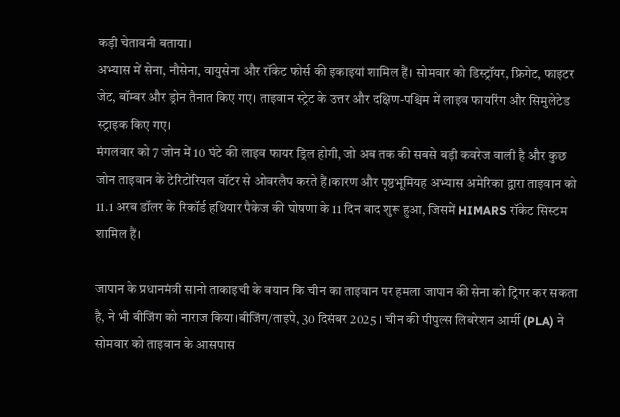कड़ी चेतावनी बताया।
अभ्यास में सेना, नौसेना, वायुसेना और रॉकेट फोर्स की इकाइयां शामिल हैं। सोमवार को डिस्ट्रॉयर, फ्रिगेट, फाइटर जेट, बॉम्बर और ड्रोन तैनात किए गए। ताइवान स्ट्रेट के उत्तर और दक्षिण-पश्चिम में लाइव फायरिंग और सिमुलेटेड स्ट्राइक किए गए।
मंगलवार को 7 जोन में 10 घंटे की लाइव फायर ड्रिल होगी, जो अब तक की सबसे बड़ी कवरेज वाली है और कुछ जोन ताइवान के टेरिटोरियल वॉटर से ओवरलैप करते हैं।कारण और पृष्ठभूमियह अभ्यास अमेरिका द्वारा ताइवान को 11.1 अरब डॉलर के रिकॉर्ड हथियार पैकेज की घोषणा के 11 दिन बाद शुरू हुआ, जिसमें HIMARS रॉकेट सिस्टम शामिल हैं।

जापान के प्रधानमंत्री सानो ताकाइची के बयान कि चीन का ताइवान पर हमला जापान की सेना को ट्रिगर कर सकता है, ने भी बीजिंग को नाराज किया।बीजिंग/ताइपे, 30 दिसंबर 2025 । चीन की पीपुल्स लिबरेशन आर्मी (PLA) ने सोमवार को ताइवान के आसपास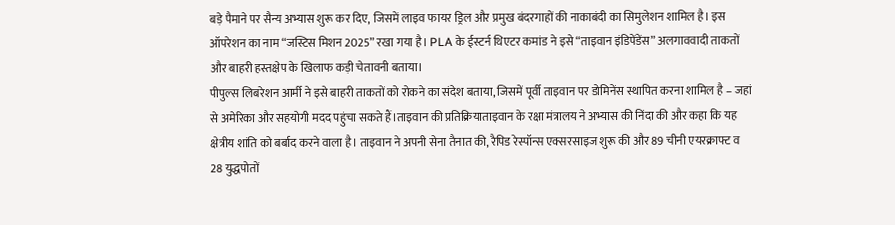बड़े पैमाने पर सैन्य अभ्यास शुरू कर दिए, जिसमें लाइव फायर ड्रिल और प्रमुख बंदरगाहों की नाकाबंदी का सिमुलेशन शामिल है। इस ऑपरेशन का नाम “जस्टिस मिशन 2025” रखा गया है। PLA के ईस्टर्न थिएटर कमांड ने इसे “ताइवान इंडिपेंडेंस” अलगाववादी ताकतों और बाहरी हस्तक्षेप के खिलाफ कड़ी चेतावनी बताया।
पीपुल्स लिबरेशन आर्मी ने इसे बाहरी ताकतों को रोकने का संदेश बताया, जिसमें पूर्वी ताइवान पर डोमिनेंस स्थापित करना शामिल है – जहां से अमेरिका और सहयोगी मदद पहुंचा सकते हैं।ताइवान की प्रतिक्रियाताइवान के रक्षा मंत्रालय ने अभ्यास की निंदा की और कहा कि यह क्षेत्रीय शांति को बर्बाद करने वाला है। ताइवान ने अपनी सेना तैनात की, रैपिड रेस्पॉन्स एक्सरसाइज शुरू की और 89 चीनी एयरक्राफ्ट व 28 युद्धपोतों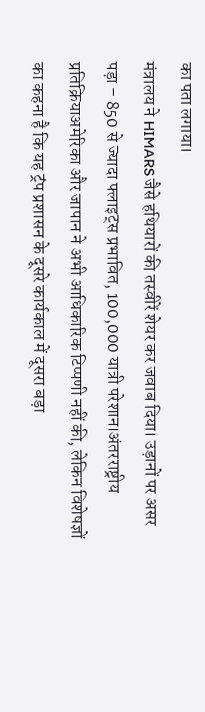का पता लगाया।
मंत्रालय ने HIMARS जैसे हथियारों की तस्वीरें शेयर कर जवाब दिया। उड़ानों पर असर पड़ा – 850 से ज्यादा फ्लाइट्स प्रभावित, 100,000 यात्री परेशान।अंतरराष्ट्रीय प्रतिक्रियाअमेरिका और जापान ने अभी आधिकारिक टिप्पणी नहीं की, लेकिन विशेषज्ञों का कहना है कि यह ट्रंप प्रशासन के दूसरे कार्यकाल में दूसरा बड़ा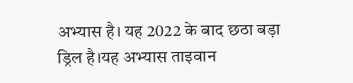अभ्यास है। यह 2022 के बाद छठा बड़ा ड्रिल है।यह अभ्यास ताइवान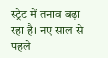स्ट्रेट में तनाव बढ़ा रहा है। नए साल से पहले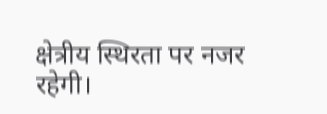क्षेत्रीय स्थिरता पर नजर रहेगी।